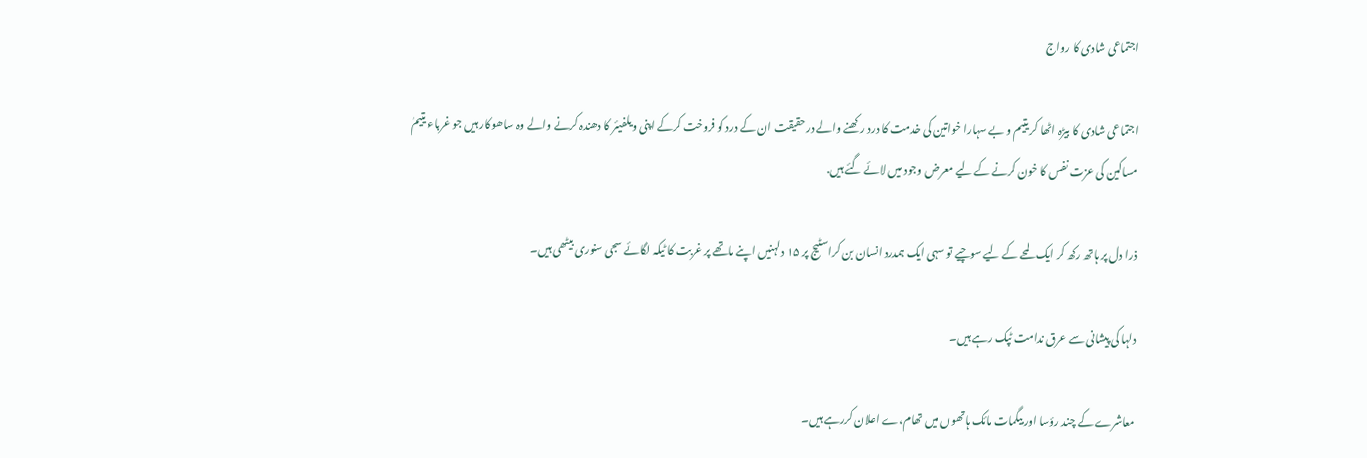اجتماعی شادی کا رواج

اجتماعی شادی کا بیڑہ اٹھا کر یتیم و بے سہارا خواتین کی خدمت کا درد رکھنے والے درحقیقت ان کے درد کو فروخت کرکے اپنی ویلفیئر کا دھندہ کرنے والے وہ ساھوکار ہیں جو غرباء یتیمٰ مساکین کی عزت نفس کا خون کرنے کے لیے معرض وجود میں لائے گئے ہیں.

ذرا دل پر ہاتھ رکھ کر ایک لمحے کے لیے سوچیے تو سہی ایک ہمدرد انسان بن کراسٹیج پر ۱۵ دلہنیں اپنے ماتھے پر غربت کا ٹیکہ لگائے سجی سنوری بیٹھی ہیں۔

دلہا کی پیشانی سے عرق ندامت ٹپک رہے ہیں۔

معاشرے کے چند رؤسا اور بیگمات مائک ہاتھوں میں تھام،ے اعلان کررہے ہیں۔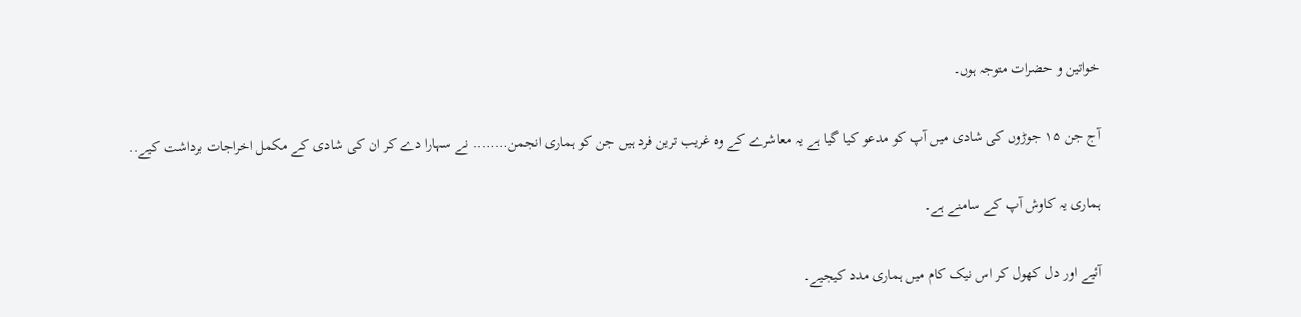خواتین و حضرات متوجہ ہوں۔

آج جن ۱۵ جوڑوں کی شادی میں آپ کو مدعو کیا گیا ہے یہ معاشرے کے وہ غریب ترین فرد ہیں جن کو ہماری انجمن…….. نے سہارا دے کر ان کی شادی کے مکمل اخراجات برداشت کیے..

ہماری یہ کاوش آپ کے سامنے ہے۔

آئیے اور دل کھول کر اس نیک کام میں ہماری مدد کیجیے۔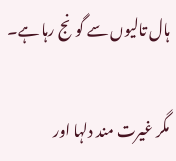ہال تالیوں سے گونج رہا ہے۔

مگر غیرت مند دلہا اور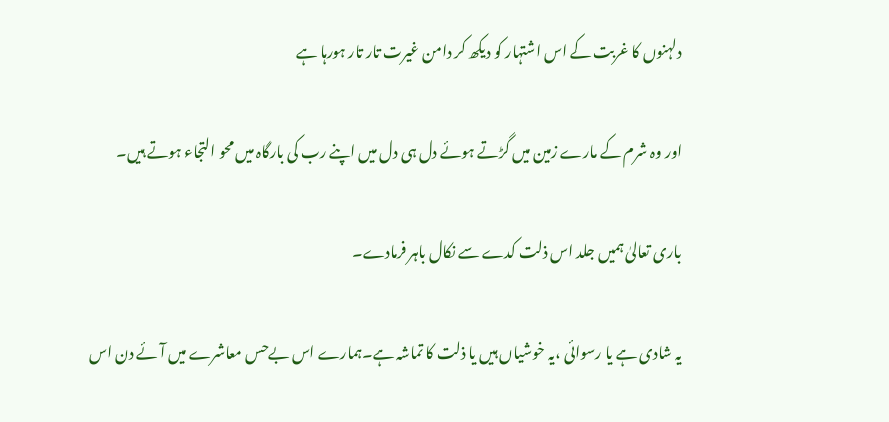دلہنوں کا غربت کے اس اشتہار کو دیکھ کر دامن غیرت تار تار ہورہا ہے

اور وہ شرم کے مارے زمین میں گڑتے ہوئے دل ہی دل میں اپنے رب کی بارگاہ میں محو التجاء ہوتے ہیں۔

باری تعالیٰ ہمیں جلد اس ذلت کدے سے نکال باہر فرمادے۔

یہ شادی ہے یا رسوائی ،یہ خوشیاں ہیں یا ذلت کا تماشہ ہے۔ہمارے اس بےحس معاشرے میں آئے دن اس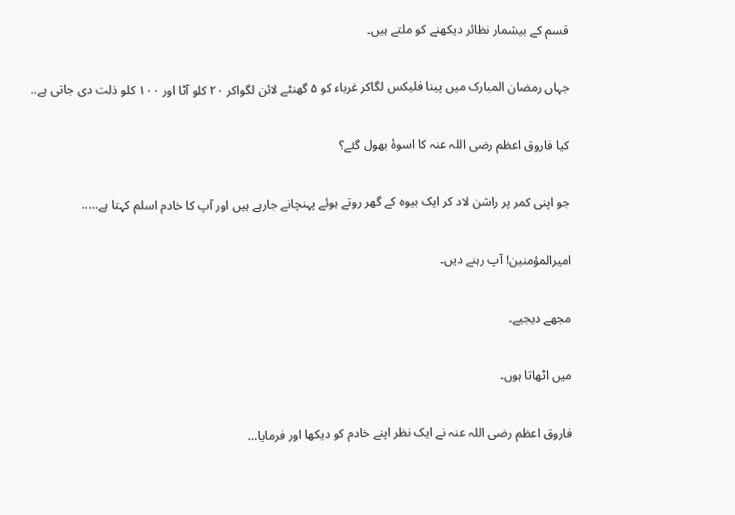قسم کے بیشمار نظائر دیکھنے کو ملتے ہیں۔

جہاں رمضان المبارک میں پینا فلیکس لگاکر غرباء کو ۵ گھنٹے لائن لگواکر ۲۰ کلو آٹا اور ۱۰۰ کلو ذلت دی جاتی ہے..

کیا فاروق اعظم رضی اللہ عنہ کا اسوۂ بھول گئے؟

جو اپنی کمر پر راشن لاد کر ایک بیوہ کے گھر روتے ہوئے پہنچانے جارہے ہیں اور آپ کا خادم اسلم کہتا ہے…..

امیرالمؤمنین! آپ رہنے دیں۔

مجھے دیجیے۔

میں اٹھاتا ہوں۔

فاروق اعظم رضی اللہ عنہ نے ایک نظر اپنے خادم کو دیکھا اور فرمایا…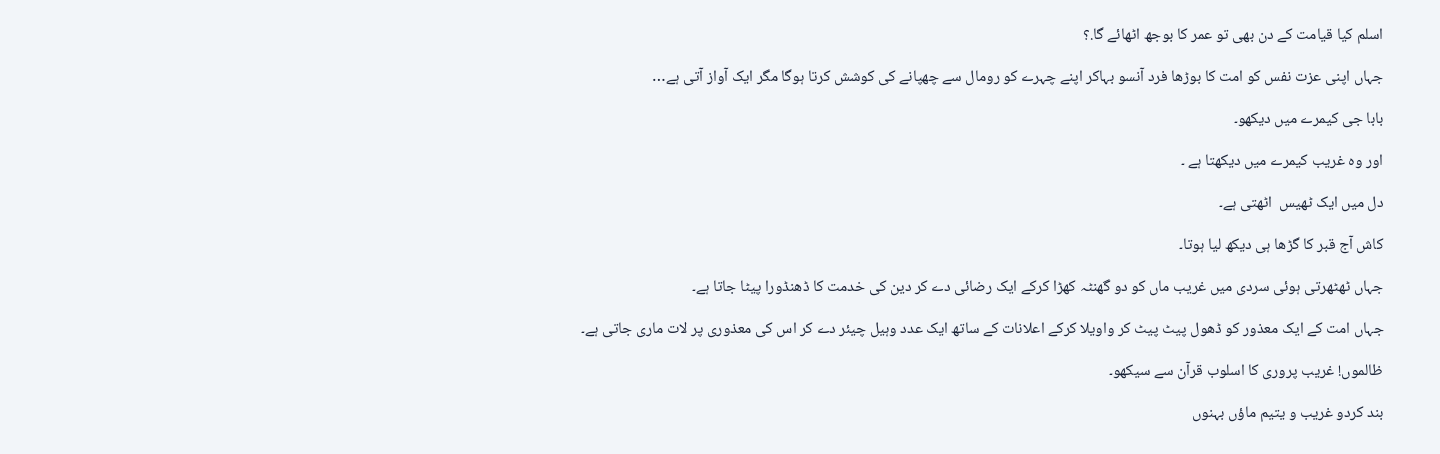اسلم کیا قیامت کے دن بھی تو عمر کا بوجھ اٹھائے گا.؟

جہاں اپنی عزت نفس کو امت کا بوڑھا فرد آنسو بہاکر اپنے چہرے کو رومال سے چھپانے کی کوشش کرتا ہوگا مگر ایک آواز آتی ہے…

بابا جی کیمرے میں دیکھو۔

اور وہ غریب کیمرے میں دیکھتا ہے ۔

دل میں ایک ٹھیس  اٹھتی ہے۔

کاش آج قبر کا گڑھا ہی دیکھ لیا ہوتا۔

جہاں ٹھٹھرتی ہوئی سردی میں غریب ماں کو دو گھنٹہ کھڑا کرکے ایک رضائی دے کر دین کی خدمت کا ڈھنڈورا پیٹا جاتا ہے۔

جہاں امت کے ایک معذور کو ڈھول پیٹ پیٹ کر واویلا کرکے اعلانات کے ساتھ ایک عدد وہیل چیئر دے کر اس کی معذوری پر لات ماری جاتی ہے۔

ظالموں! غریب پروری کا اسلوب قرآن سے سیکھو۔

بند کردو غریب و یتیم ماؤں بہنوں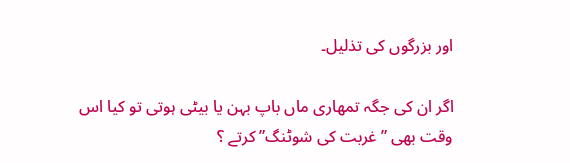اور بزرگوں کی تذلیل۔

اگر ان کی جگہ تمھاری ماں باپ بہن یا بیٹی ہوتی تو کیا اس وقت بھی ” غربت کی شوٹنگ” کرتے ؟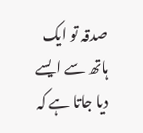صدقہ تو ایک ہاتھ سے ایسے دیا جاتا ہے کہ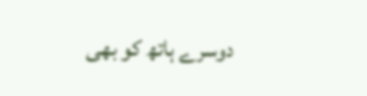دوسرے ہاتھ کو بھی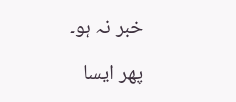خبر نہ ہو۔

پھر ایسا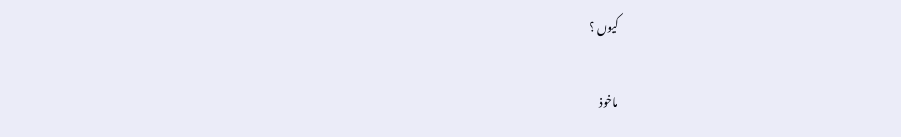کیوں ‍؟ ‍

ماخوذ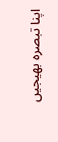اپنا تبصرہ بھیجیں